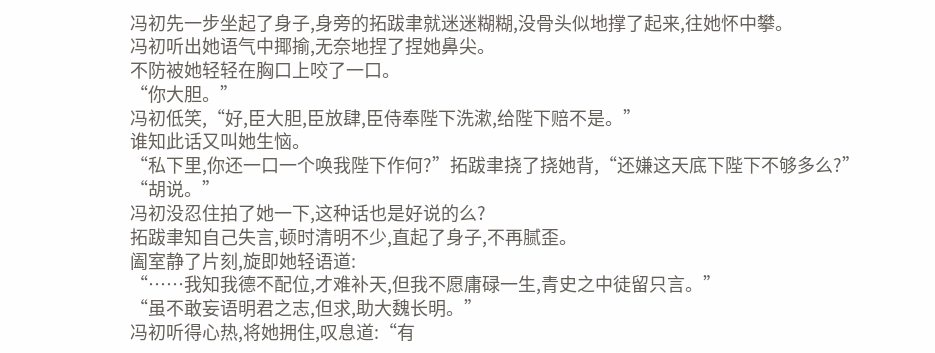冯初先一步坐起了身子,身旁的拓跋聿就迷迷糊糊,没骨头似地撑了起来,往她怀中攀。
冯初听出她语气中揶揄,无奈地捏了捏她鼻尖。
不防被她轻轻在胸口上咬了一口。
“你大胆。”
冯初低笑,“好,臣大胆,臣放肆,臣侍奉陛下洗漱,给陛下赔不是。”
谁知此话又叫她生恼。
“私下里,你还一口一个唤我陛下作何?”拓跋聿挠了挠她背,“还嫌这天底下陛下不够多么?”
“胡说。”
冯初没忍住拍了她一下,这种话也是好说的么?
拓跋聿知自己失言,顿时清明不少,直起了身子,不再腻歪。
阖室静了片刻,旋即她轻语道:
“……我知我德不配位,才难补天,但我不愿庸碌一生,青史之中徒留只言。”
“虽不敢妄语明君之志,但求,助大魏长明。”
冯初听得心热,将她拥住,叹息道:“有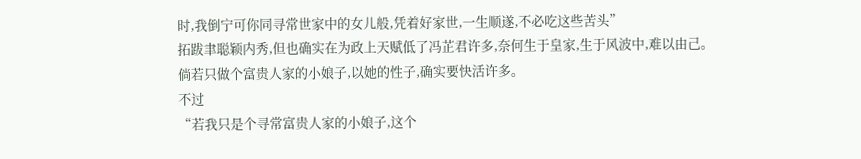时,我倒宁可你同寻常世家中的女儿般,凭着好家世,一生顺遂,不必吃这些苦头”
拓跋聿聪颖内秀,但也确实在为政上天赋低了冯芷君许多,奈何生于皇家,生于风波中,难以由己。
倘若只做个富贵人家的小娘子,以她的性子,确实要快活许多。
不过
“若我只是个寻常富贵人家的小娘子,这个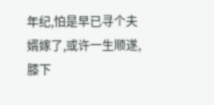年纪,怕是早已寻个夫婿嫁了,或许一生顺遂,膝下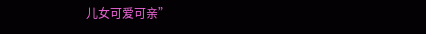儿女可爱可亲”